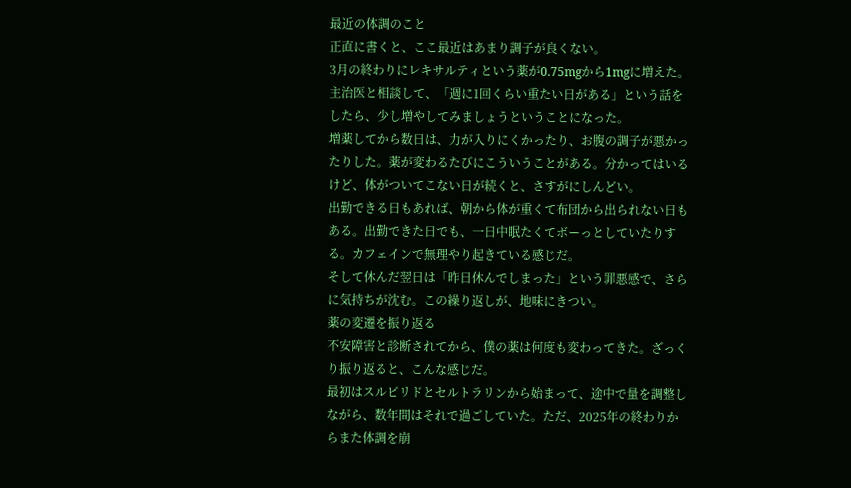最近の体調のこと
正直に書くと、ここ最近はあまり調子が良くない。
3月の終わりにレキサルティという薬が0.75mgから1mgに増えた。主治医と相談して、「週に1回くらい重たい日がある」という話をしたら、少し増やしてみましょうということになった。
増薬してから数日は、力が入りにくかったり、お腹の調子が悪かったりした。薬が変わるたびにこういうことがある。分かってはいるけど、体がついてこない日が続くと、さすがにしんどい。
出勤できる日もあれば、朝から体が重くて布団から出られない日もある。出勤できた日でも、一日中眠たくてボーっとしていたりする。カフェインで無理やり起きている感じだ。
そして休んだ翌日は「昨日休んでしまった」という罪悪感で、さらに気持ちが沈む。この繰り返しが、地味にきつい。
薬の変遷を振り返る
不安障害と診断されてから、僕の薬は何度も変わってきた。ざっくり振り返ると、こんな感じだ。
最初はスルピリドとセルトラリンから始まって、途中で量を調整しながら、数年間はそれで過ごしていた。ただ、2025年の終わりからまた体調を崩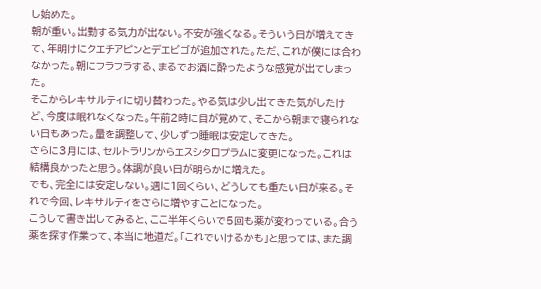し始めた。
朝が重い。出勤する気力が出ない。不安が強くなる。そういう日が増えてきて、年明けにクエチアピンとデエビゴが追加された。ただ、これが僕には合わなかった。朝にフラフラする、まるでお酒に酔ったような感覚が出てしまった。
そこからレキサルティに切り替わった。やる気は少し出てきた気がしたけど、今度は眠れなくなった。午前2時に目が覚めて、そこから朝まで寝られない日もあった。量を調整して、少しずつ睡眠は安定してきた。
さらに3月には、セルトラリンからエスシタロプラムに変更になった。これは結構良かったと思う。体調が良い日が明らかに増えた。
でも、完全には安定しない。週に1回くらい、どうしても重たい日が来る。それで今回、レキサルティをさらに増やすことになった。
こうして書き出してみると、ここ半年くらいで5回も薬が変わっている。合う薬を探す作業って、本当に地道だ。「これでいけるかも」と思っては、また調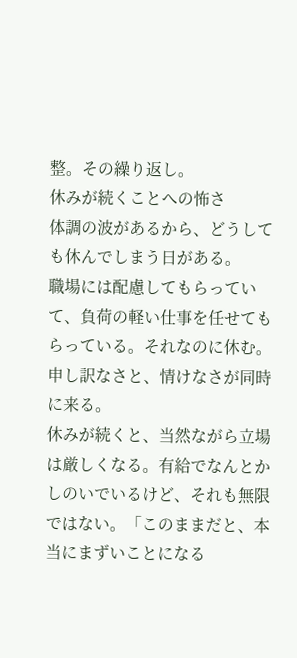整。その繰り返し。
休みが続くことへの怖さ
体調の波があるから、どうしても休んでしまう日がある。
職場には配慮してもらっていて、負荷の軽い仕事を任せてもらっている。それなのに休む。申し訳なさと、情けなさが同時に来る。
休みが続くと、当然ながら立場は厳しくなる。有給でなんとかしのいでいるけど、それも無限ではない。「このままだと、本当にまずいことになる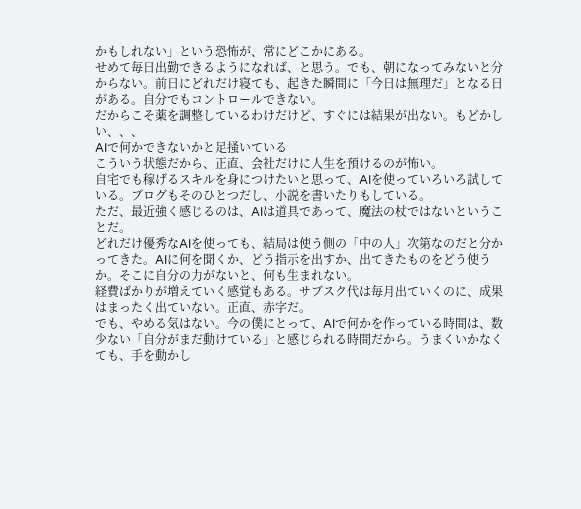かもしれない」という恐怖が、常にどこかにある。
せめて毎日出勤できるようになれば、と思う。でも、朝になってみないと分からない。前日にどれだけ寝ても、起きた瞬間に「今日は無理だ」となる日がある。自分でもコントロールできない。
だからこそ薬を調整しているわけだけど、すぐには結果が出ない。もどかしい、、、
AIで何かできないかと足掻いている
こういう状態だから、正直、会社だけに人生を預けるのが怖い。
自宅でも稼げるスキルを身につけたいと思って、AIを使っていろいろ試している。ブログもそのひとつだし、小説を書いたりもしている。
ただ、最近強く感じるのは、AIは道具であって、魔法の杖ではないということだ。
どれだけ優秀なAIを使っても、結局は使う側の「中の人」次第なのだと分かってきた。AIに何を聞くか、どう指示を出すか、出てきたものをどう使うか。そこに自分の力がないと、何も生まれない。
経費ばかりが増えていく感覚もある。サブスク代は毎月出ていくのに、成果はまったく出ていない。正直、赤字だ。
でも、やめる気はない。今の僕にとって、AIで何かを作っている時間は、数少ない「自分がまだ動けている」と感じられる時間だから。うまくいかなくても、手を動かし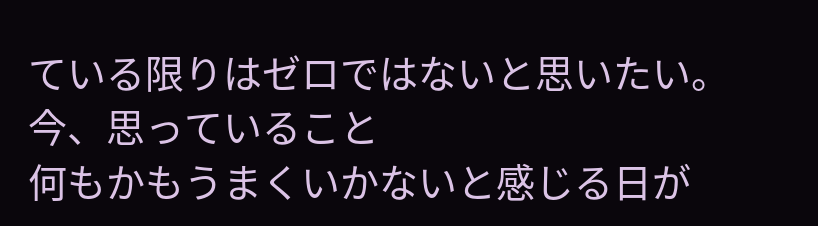ている限りはゼロではないと思いたい。
今、思っていること
何もかもうまくいかないと感じる日が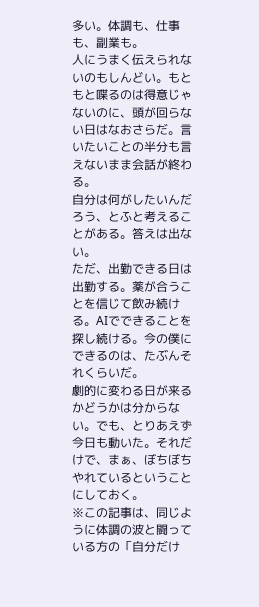多い。体調も、仕事も、副業も。
人にうまく伝えられないのもしんどい。もともと喋るのは得意じゃないのに、頭が回らない日はなおさらだ。言いたいことの半分も言えないまま会話が終わる。
自分は何がしたいんだろう、とふと考えることがある。答えは出ない。
ただ、出勤できる日は出勤する。薬が合うことを信じて飲み続ける。AIでできることを探し続ける。今の僕にできるのは、たぶんそれくらいだ。
劇的に変わる日が来るかどうかは分からない。でも、とりあえず今日も動いた。それだけで、まぁ、ぼちぼちやれているということにしておく。
※この記事は、同じように体調の波と闘っている方の「自分だけ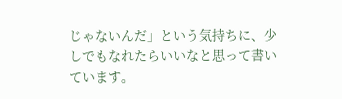じゃないんだ」という気持ちに、少しでもなれたらいいなと思って書いています。